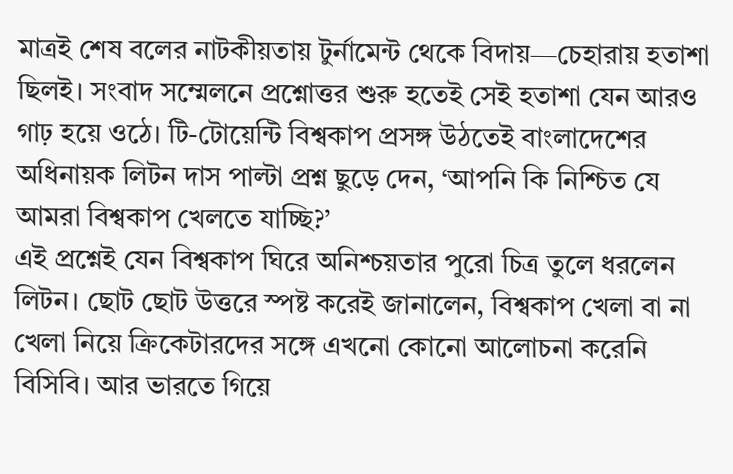মাত্রই শেষ বলের নাটকীয়তায় টুর্নামেন্ট থেকে বিদায়—চেহারায় হতাশা ছিলই। সংবাদ সম্মেলনে প্রশ্নোত্তর শুরু হতেই সেই হতাশা যেন আরও গাঢ় হয়ে ওঠে। টি-টোয়েন্টি বিশ্বকাপ প্রসঙ্গ উঠতেই বাংলাদেশের অধিনায়ক লিটন দাস পাল্টা প্রশ্ন ছুড়ে দেন, ‘আপনি কি নিশ্চিত যে আমরা বিশ্বকাপ খেলতে যাচ্ছি?’
এই প্রশ্নেই যেন বিশ্বকাপ ঘিরে অনিশ্চয়তার পুরো চিত্র তুলে ধরলেন লিটন। ছোট ছোট উত্তরে স্পষ্ট করেই জানালেন, বিশ্বকাপ খেলা বা না খেলা নিয়ে ক্রিকেটারদের সঙ্গে এখনো কোনো আলোচনা করেনি বিসিবি। আর ভারতে গিয়ে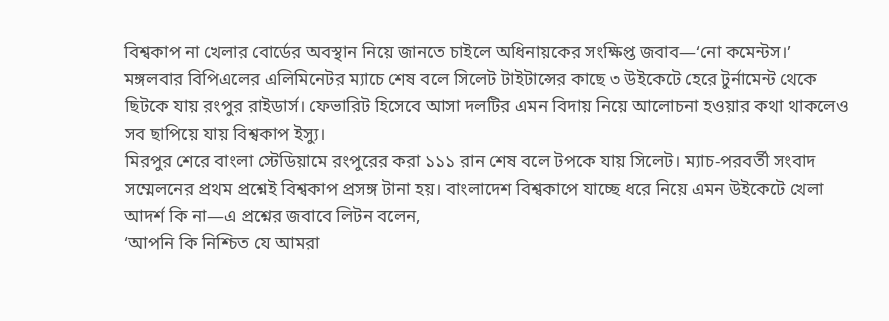বিশ্বকাপ না খেলার বোর্ডের অবস্থান নিয়ে জানতে চাইলে অধিনায়কের সংক্ষিপ্ত জবাব—‘নো কমেন্টস।’
মঙ্গলবার বিপিএলের এলিমিনেটর ম্যাচে শেষ বলে সিলেট টাইটান্সের কাছে ৩ উইকেটে হেরে টুর্নামেন্ট থেকে ছিটকে যায় রংপুর রাইডার্স। ফেভারিট হিসেবে আসা দলটির এমন বিদায় নিয়ে আলোচনা হওয়ার কথা থাকলেও সব ছাপিয়ে যায় বিশ্বকাপ ইস্যু।
মিরপুর শেরে বাংলা স্টেডিয়ামে রংপুরের করা ১১১ রান শেষ বলে টপকে যায় সিলেট। ম্যাচ-পরবর্তী সংবাদ সম্মেলনের প্রথম প্রশ্নেই বিশ্বকাপ প্রসঙ্গ টানা হয়। বাংলাদেশ বিশ্বকাপে যাচ্ছে ধরে নিয়ে এমন উইকেটে খেলা আদর্শ কি না—এ প্রশ্নের জবাবে লিটন বলেন,
‘আপনি কি নিশ্চিত যে আমরা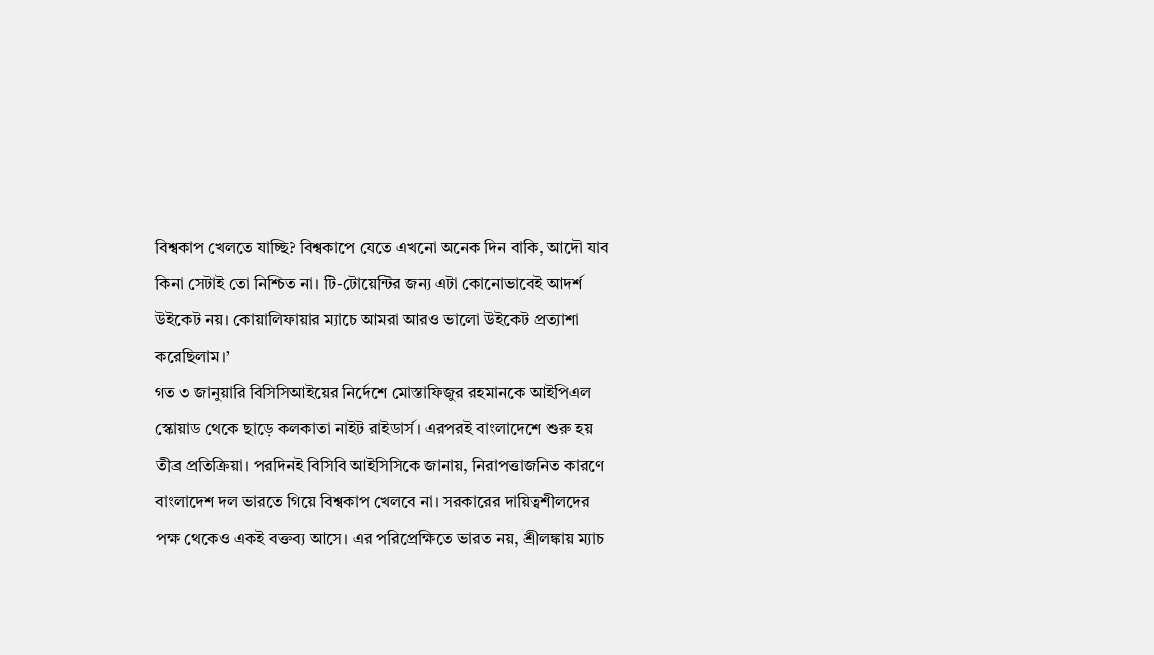বিশ্বকাপ খেলতে যাচ্ছি? বিশ্বকাপে যেতে এখনো অনেক দিন বাকি, আদৌ যাব কিনা সেটাই তো নিশ্চিত না। টি-টোয়েন্টির জন্য এটা কোনোভাবেই আদর্শ উইকেট নয়। কোয়ালিফায়ার ম্যাচে আমরা আরও ভালো উইকেট প্রত্যাশা করেছিলাম।’
গত ৩ জানুয়ারি বিসিসিআইয়ের নির্দেশে মোস্তাফিজুর রহমানকে আইপিএল স্কোয়াড থেকে ছাড়ে কলকাতা নাইট রাইডার্স। এরপরই বাংলাদেশে শুরু হয় তীব্র প্রতিক্রিয়া। পরদিনই বিসিবি আইসিসিকে জানায়, নিরাপত্তাজনিত কারণে বাংলাদেশ দল ভারতে গিয়ে বিশ্বকাপ খেলবে না। সরকারের দায়িত্বশীলদের পক্ষ থেকেও একই বক্তব্য আসে। এর পরিপ্রেক্ষিতে ভারত নয়, শ্রীলঙ্কায় ম্যাচ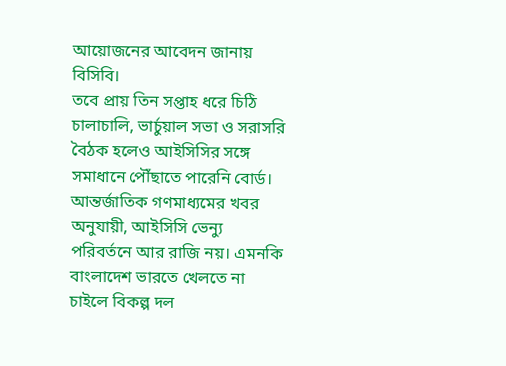আয়োজনের আবেদন জানায় বিসিবি।
তবে প্রায় তিন সপ্তাহ ধরে চিঠি চালাচালি, ভার্চুয়াল সভা ও সরাসরি বৈঠক হলেও আইসিসির সঙ্গে সমাধানে পৌঁছাতে পারেনি বোর্ড। আন্তর্জাতিক গণমাধ্যমের খবর অনুযায়ী, আইসিসি ভেন্যু পরিবর্তনে আর রাজি নয়। এমনকি বাংলাদেশ ভারতে খেলতে না চাইলে বিকল্প দল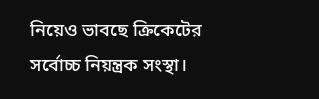নিয়েও ভাবছে ক্রিকেটের সর্বোচ্চ নিয়ন্ত্রক সংস্থা।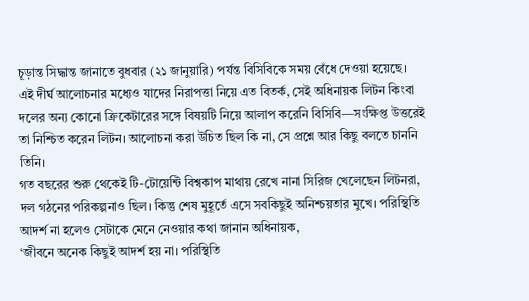চূড়ান্ত সিদ্ধান্ত জানাতে বুধবার (২১ জানুয়ারি) পর্যন্ত বিসিবিকে সময় বেঁধে দেওয়া হয়েছে।
এই দীর্ঘ আলোচনার মধ্যেও যাদের নিরাপত্তা নিয়ে এত বিতর্ক, সেই অধিনায়ক লিটন কিংবা দলের অন্য কোনো ক্রিকেটারের সঙ্গে বিষয়টি নিয়ে আলাপ করেনি বিসিবি—সংক্ষিপ্ত উত্তরেই তা নিশ্চিত করেন লিটন। আলোচনা করা উচিত ছিল কি না, সে প্রশ্নে আর কিছু বলতে চাননি তিনি।
গত বছরের শুরু থেকেই টি-টোয়েন্টি বিশ্বকাপ মাথায় রেখে নানা সিরিজ খেলেছেন লিটনরা, দল গঠনের পরিকল্পনাও ছিল। কিন্তু শেষ মুহূর্তে এসে সবকিছুই অনিশ্চয়তার মুখে। পরিস্থিতি আদর্শ না হলেও সেটাকে মেনে নেওয়ার কথা জানান অধিনায়ক,
‘জীবনে অনেক কিছুই আদর্শ হয় না। পরিস্থিতি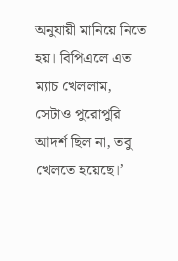অনুযায়ী মানিয়ে নিতে হয়। বিপিএলে এত ম্যাচ খেললাম, সেটাও পুরোপুরি আদর্শ ছিল না, তবু খেলতে হয়েছে।’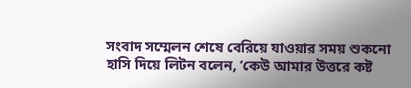সংবাদ সম্মেলন শেষে বেরিয়ে যাওয়ার সময় শুকনো হাসি দিয়ে লিটন বলেন, ‘কেউ আমার উত্তরে কষ্ট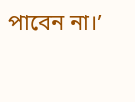পাবেন না।’